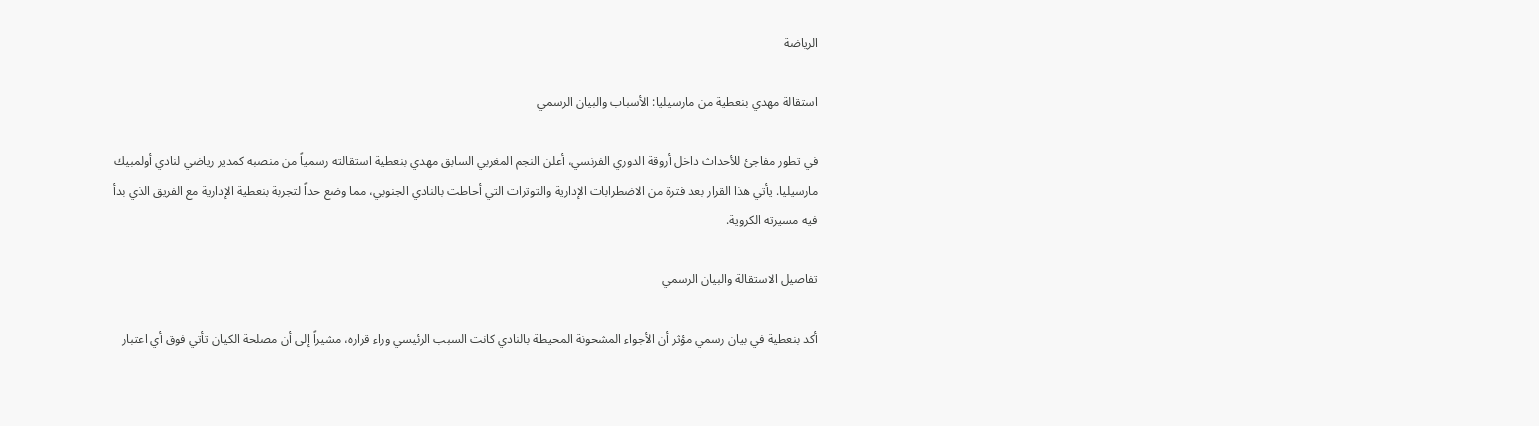الرياضة

استقالة مهدي بنعطية من مارسيليا: الأسباب والبيان الرسمي

في تطور مفاجئ للأحداث داخل أروقة الدوري الفرنسي، أعلن النجم المغربي السابق مهدي بنعطية استقالته رسمياً من منصبه كمدير رياضي لنادي أولمبيك مارسيليا. يأتي هذا القرار بعد فترة من الاضطرابات الإدارية والتوترات التي أحاطت بالنادي الجنوبي، مما وضع حداً لتجربة بنعطية الإدارية مع الفريق الذي بدأ فيه مسيرته الكروية.

تفاصيل الاستقالة والبيان الرسمي

أكد بنعطية في بيان رسمي مؤثر أن الأجواء المشحونة المحيطة بالنادي كانت السبب الرئيسي وراء قراره، مشيراً إلى أن مصلحة الكيان تأتي فوق أي اعتبار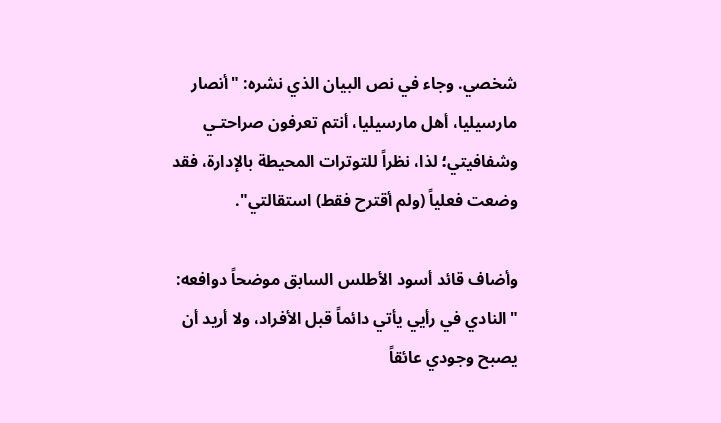شخصي. وجاء في نص البيان الذي نشره: "أنصار مارسيليا، أهل مارسيليا، أنتم تعرفون صراحتـي وشفافيتي؛ لذا، نظراً للتوترات المحيطة بالإدارة، فقد وضعت فعلياً (ولم أقترح فقط) استقالتي".

وأضاف قائد أسود الأطلس السابق موضحاً دوافعه: "النادي في رأيي يأتي دائماً قبل الأفراد، ولا أريد أن يصبح وجودي عائقاً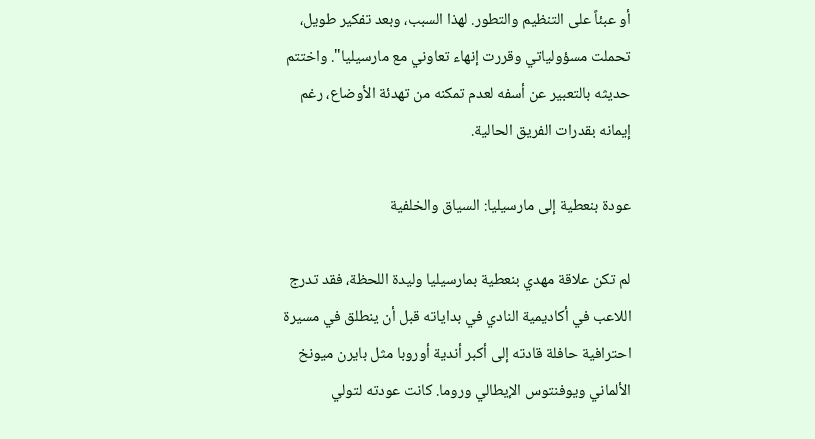أو عبئاً على التنظيم والتطور. لهذا السبب، وبعد تفكير طويل، تحملت مسؤولياتي وقررت إنهاء تعاوني مع مارسيليا". واختتم حديثه بالتعبير عن أسفه لعدم تمكنه من تهدئة الأوضاع، رغم إيمانه بقدرات الفريق الحالية.

عودة بنعطية إلى مارسيليا: السياق والخلفية

لم تكن علاقة مهدي بنعطية بمارسيليا وليدة اللحظة، فقد تدرج اللاعب في أكاديمية النادي في بداياته قبل أن ينطلق في مسيرة احترافية حافلة قادته إلى أكبر أندية أوروبا مثل بايرن ميونخ الألماني ويوفنتوس الإيطالي وروما. كانت عودته لتولي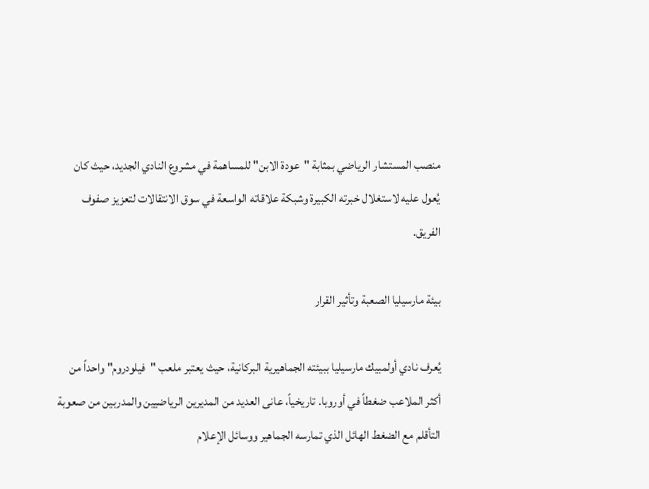منصب المستشار الرياضي بمثابة "عودة الابن" للمساهمة في مشروع النادي الجديد، حيث كان يُعول عليه لاستغلال خبرته الكبيرة وشبكة علاقاته الواسعة في سوق الانتقالات لتعزيز صفوف الفريق.

بيئة مارسيليا الصعبة وتأثير القرار

يُعرف نادي أولمبيك مارسيليا ببيئته الجماهيرية البركانية، حيث يعتبر ملعب "فيلودروم" واحداً من أكثر الملاعب ضغطاً في أوروبا. تاريخياً، عانى العديد من المديرين الرياضيين والمدربين من صعوبة التأقلم مع الضغط الهائل الذي تمارسه الجماهير ووسائل الإعلام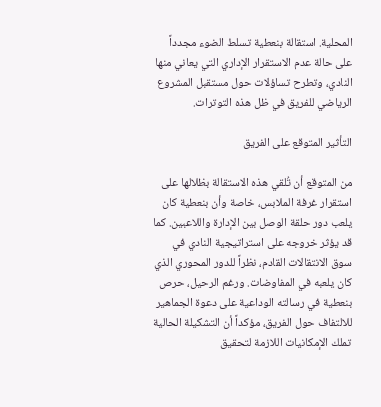المحلية. استقالة بنعطية تسلط الضوء مجدداً على حالة عدم الاستقرار الإداري التي يعاني منها النادي، وتطرح تساؤلات حول مستقبل المشروع الرياضي للفريق في ظل هذه التوترات.

التأثير المتوقع على الفريق

من المتوقع أن تُلقي هذه الاستقالة بظلالها على استقرار غرفة الملابس، خاصة وأن بنعطية كان يلعب دور حلقة الوصل بين الإدارة واللاعبين. كما قد يؤثر خروجه على استراتيجية النادي في سوق الانتقالات القادم، نظراً للدور المحوري الذي كان يلعبه في المفاوضات. ورغم الرحيل، حرص بنعطية في رسالته الوداعية على دعوة الجماهير للالتفاف حول الفريق، مؤكداً أن التشكيلة الحالية تملك الإمكانيات اللازمة لتحقيق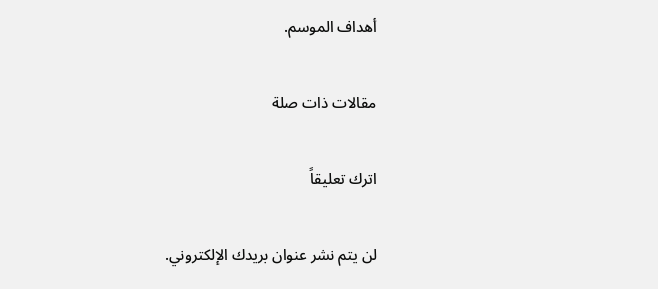أهداف الموسم.

مقالات ذات صلة

اترك تعليقاً

لن يتم نشر عنوان بريدك الإلكتروني.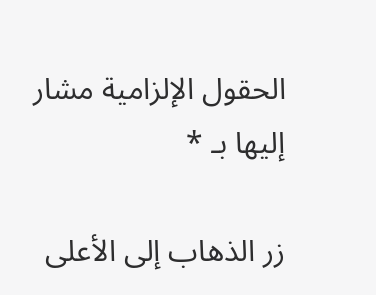الحقول الإلزامية مشار إليها بـ *

زر الذهاب إلى الأعلى